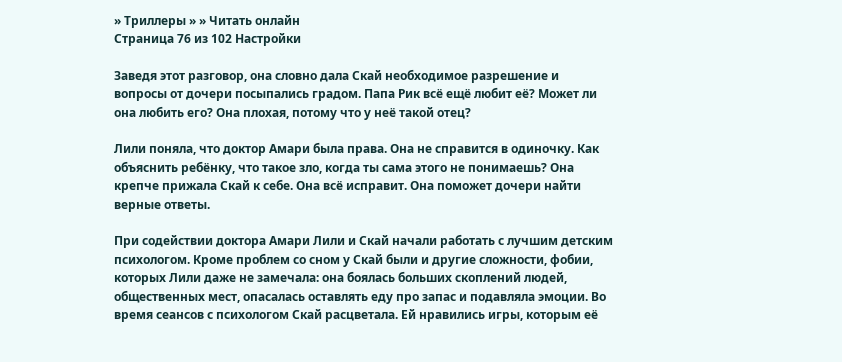» Триллеры » » Читать онлайн
Страница 76 из 102 Настройки

Заведя этот разговор, она словно дала Скай необходимое разрешение и вопросы от дочери посыпались градом. Папа Рик всё ещё любит её? Может ли она любить его? Она плохая, потому что у неё такой отец?

Лили поняла, что доктор Амари была права. Она не справится в одиночку. Как объяснить ребёнку, что такое зло, когда ты сама этого не понимаешь? Она крепче прижала Скай к себе. Она всё исправит. Она поможет дочери найти верные ответы.

При содействии доктора Амари Лили и Скай начали работать с лучшим детским психологом. Кроме проблем со сном у Скай были и другие сложности, фобии, которых Лили даже не замечала: она боялась больших скоплений людей, общественных мест, опасалась оставлять еду про запас и подавляла эмоции. Во время сеансов с психологом Скай расцветала. Ей нравились игры, которым её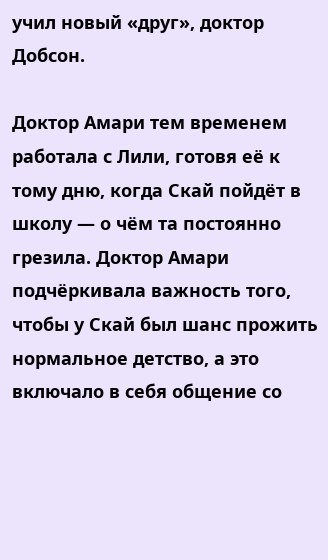учил новый «друг», доктор Добсон.

Доктор Амари тем временем работала с Лили, готовя её к тому дню, когда Скай пойдёт в школу — о чём та постоянно грезила. Доктор Амари подчёркивала важность того, чтобы у Скай был шанс прожить нормальное детство, а это включало в себя общение со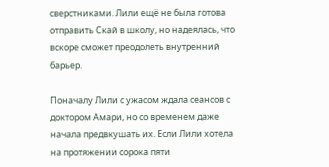сверстниками. Лили ещё не была готова отправить Скай в школу, но надеялась, что вскоре сможет преодолеть внутренний барьер.

Поначалу Лили с ужасом ждала сеансов с доктором Амари, но со временем даже начала предвкушать их. Если Лили хотела на протяжении сорока пяти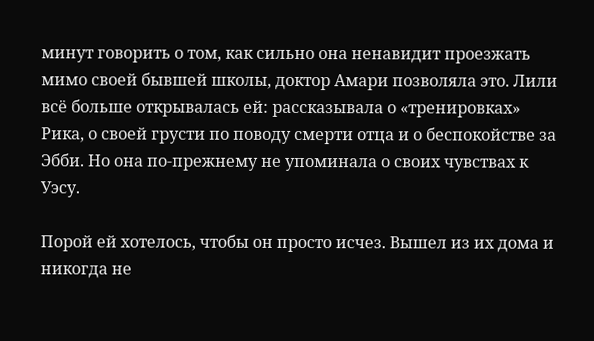минут говорить о том, как сильно она ненавидит проезжать мимо своей бывшей школы, доктор Амари позволяла это. Лили всё больше открывалась ей: рассказывала о «тренировках» Рика, о своей грусти по поводу смерти отца и о беспокойстве за Эбби. Но она по-прежнему не упоминала о своих чувствах к Уэсу.

Порой ей хотелось, чтобы он просто исчез. Вышел из их дома и никогда не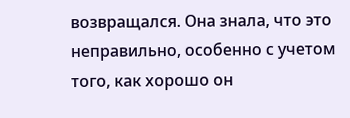возвращался. Она знала, что это неправильно, особенно с учетом того, как хорошо он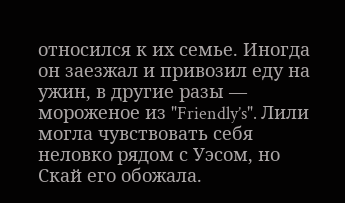относился к их семье. Иногда он заезжал и привозил еду на ужин, в другие разы — мороженое из "Friendly’s". Лили могла чувствовать себя неловко рядом с Уэсом, но Скай его обожала.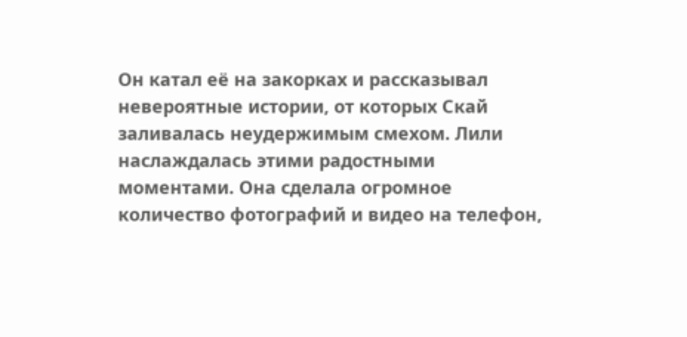Он катал её на закорках и рассказывал невероятные истории, от которых Скай заливалась неудержимым смехом. Лили наслаждалась этими радостными моментами. Она сделала огромное количество фотографий и видео на телефон,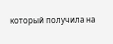который получила на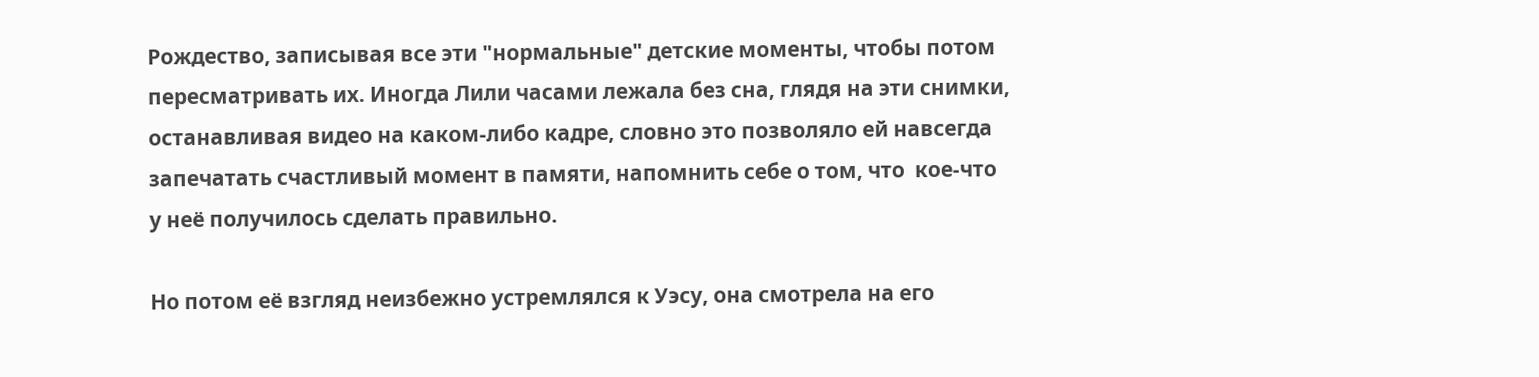Рождество, записывая все эти "нормальные" детские моменты, чтобы потом пересматривать их. Иногда Лили часами лежала без сна, глядя на эти снимки, останавливая видео на каком-либо кадре, словно это позволяло ей навсегда запечатать счастливый момент в памяти, напомнить себе о том, что  кое-что у неё получилось сделать правильно.

Но потом её взгляд неизбежно устремлялся к Уэсу, она смотрела на его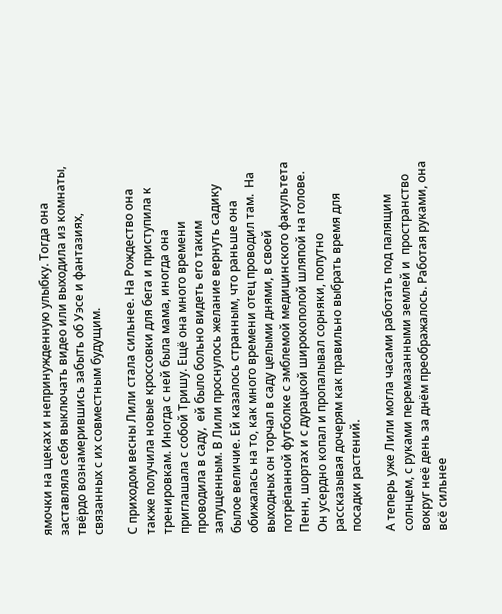ямочки на щеках и непринужденную улыбку. Тогда она заставляла себя выключать видео или выходила из комнаты, твёрдо вознамерившись забыть об Уэсе и фантазиях, связанных с их совместным будущим.

С приходом весны Лили стала сильнее. На Рождество она также получила новые кроссовки для бега и приступила к тренировкам. Иногда с ней была мама, иногда она приглашала с собой Тришу. Ещё она много времени проводила в саду,  ей было больно видеть его таким запущенным. В Лили проснулось желание вернуть садику былое величие. Ей казалось странным, что раньше она обижалась на то, как много времени отец проводил там.  На выходных он торчал в саду целыми днями, в своей потрёпанной футболке с эмблемой медицинского факультета Пенн, шортах и с дурацкой широкополой шляпой на голове. Он усердно копал и пропалывал сорняки, попутно рассказывая дочерям как правильно выбрать время для посадки растений.

А теперь уже Лили могла часами работать под палящим солнцем, с руками перемазанными землей и  пространство вокруг неё день за днём преображалось. Работая руками, она всё сильнее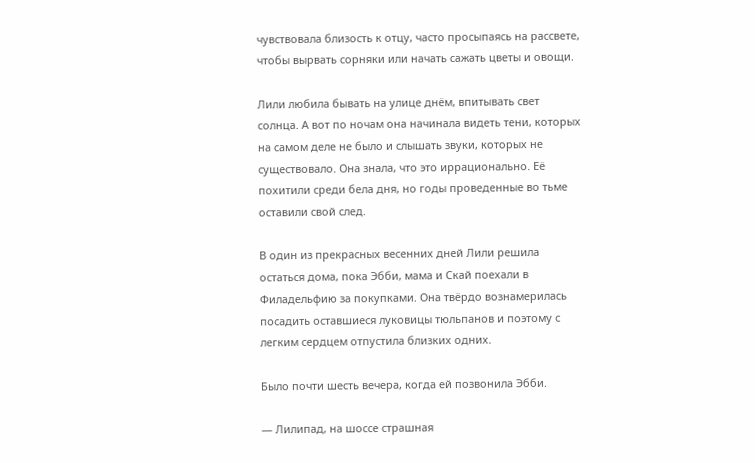чувствовала близость к отцу, часто просыпаясь на рассвете, чтобы вырвать сорняки или начать сажать цветы и овощи.

Лили любила бывать на улице днём, впитывать свет солнца. А вот по ночам она начинала видеть тени, которых на самом деле не было и слышать звуки, которых не существовало. Она знала, что это иррационально. Её похитили среди бела дня, но годы проведенные во тьме оставили свой след.

В один из прекрасных весенних дней Лили решила остаться дома, пока Эбби, мама и Скай поехали в Филадельфию за покупками. Она твёрдо вознамерилась посадить оставшиеся луковицы тюльпанов и поэтому с легким сердцем отпустила близких одних.

Было почти шесть вечера, когда ей позвонила Эбби.

— Лилипад, на шоссе страшная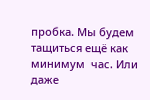пробка. Мы будем тащиться ещё как минимум  час. Или даже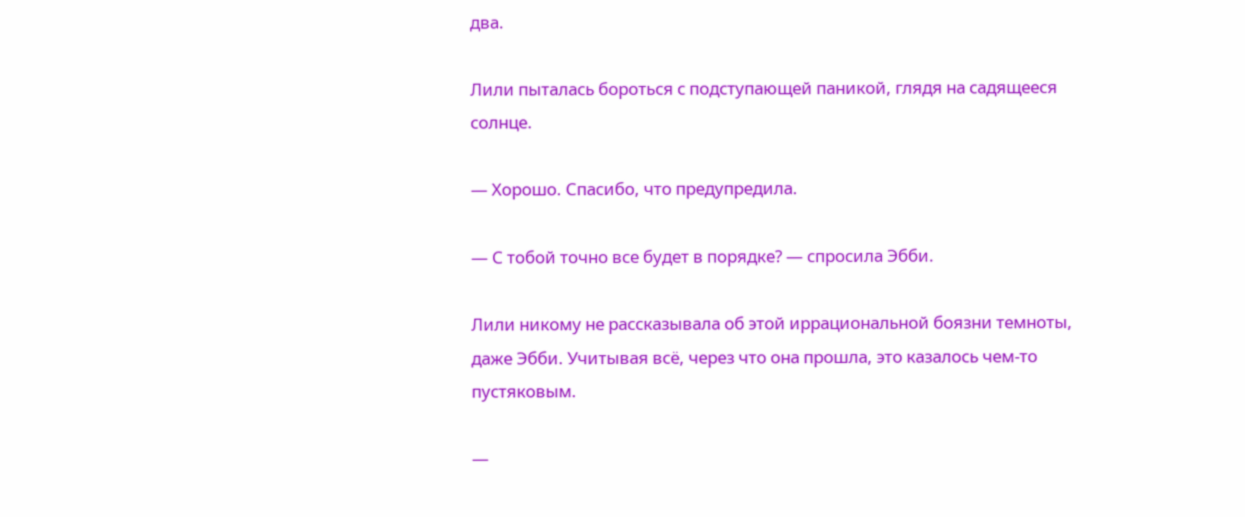два.

Лили пыталась бороться с подступающей паникой, глядя на садящееся солнце.

— Хорошо. Спасибо, что предупредила.

— С тобой точно все будет в порядке? — спросила Эбби.

Лили никому не рассказывала об этой иррациональной боязни темноты, даже Эбби. Учитывая всё, через что она прошла, это казалось чем-то пустяковым.

—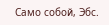Само собой, Эбс.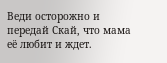Веди осторожно и передай Скай, что мама её любит и ждет.